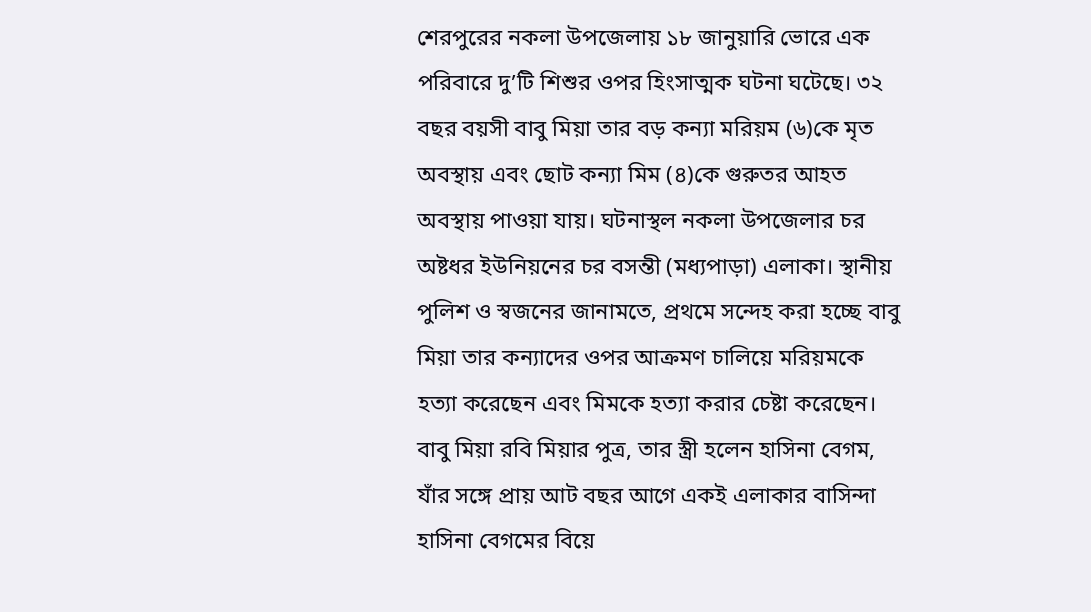শেরপুরের নকলা উপজেলায় ১৮ জানুয়ারি ভোরে এক পরিবারে দু’টি শিশুর ওপর হিংসাত্মক ঘটনা ঘটেছে। ৩২ বছর বয়সী বাবু মিয়া তার বড় কন্যা মরিয়ম (৬)কে মৃত অবস্থায় এবং ছোট কন্যা মিম (৪)কে গুরুতর আহত অবস্থায় পাওয়া যায়। ঘটনাস্থল নকলা উপজেলার চর অষ্টধর ইউনিয়নের চর বসন্তী (মধ্যপাড়া) এলাকা। স্থানীয় পুলিশ ও স্বজনের জানামতে, প্রথমে সন্দেহ করা হচ্ছে বাবু মিয়া তার কন্যাদের ওপর আক্রমণ চালিয়ে মরিয়মকে হত্যা করেছেন এবং মিমকে হত্যা করার চেষ্টা করেছেন।
বাবু মিয়া রবি মিয়ার পুত্র, তার স্ত্রী হলেন হাসিনা বেগম, যাঁর সঙ্গে প্রায় আট বছর আগে একই এলাকার বাসিন্দা হাসিনা বেগমের বিয়ে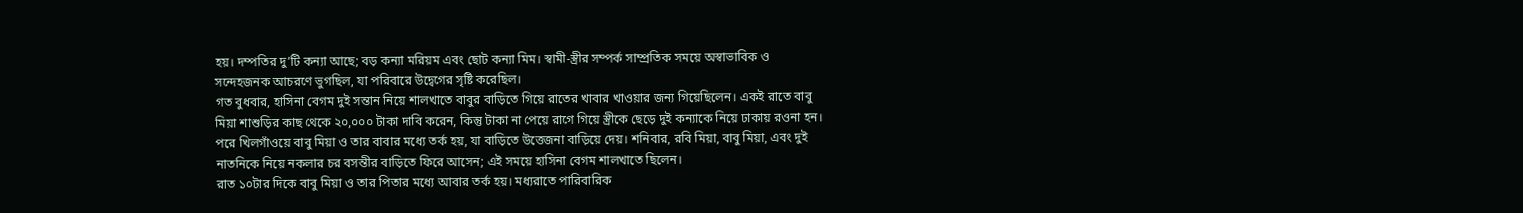হয়। দম্পতির দু’টি কন্যা আছে; বড় কন্যা মরিয়ম এবং ছোট কন্যা মিম। স্বামী-স্ত্রীর সম্পর্ক সাম্প্রতিক সময়ে অস্বাভাবিক ও সন্দেহজনক আচরণে ভুগছিল, যা পরিবারে উদ্বেগের সৃষ্টি করেছিল।
গত বুধবার, হাসিনা বেগম দুই সন্তান নিয়ে শালখাতে বাবুর বাড়িতে গিয়ে রাতের খাবার খাওয়ার জন্য গিয়েছিলেন। একই রাতে বাবু মিয়া শাশুড়ির কাছ থেকে ২০,০০০ টাকা দাবি করেন, কিন্তু টাকা না পেয়ে রাগে গিয়ে স্ত্রীকে ছেড়ে দুই কন্যাকে নিয়ে ঢাকায় রওনা হন। পরে খিলগাঁওয়ে বাবু মিয়া ও তার বাবার মধ্যে তর্ক হয়, যা বাড়িতে উত্তেজনা বাড়িয়ে দেয়। শনিবার, রবি মিয়া, বাবু মিয়া, এবং দুই নাতনিকে নিয়ে নকলার চর বসন্তীর বাড়িতে ফিরে আসেন; এই সময়ে হাসিনা বেগম শালখাতে ছিলেন।
রাত ১০টার দিকে বাবু মিয়া ও তার পিতার মধ্যে আবার তর্ক হয়। মধ্যরাতে পারিবারিক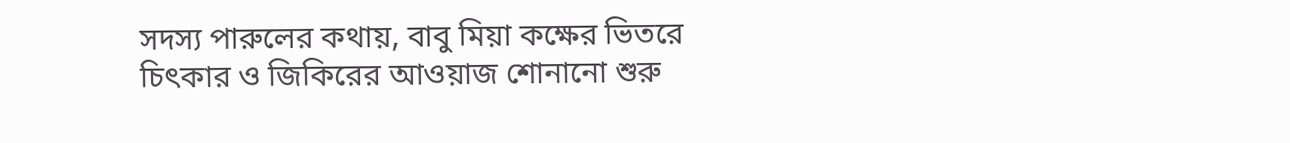সদস্য পারুলের কথায়, বাবু মিয়া কক্ষের ভিতরে চিৎকার ও জিকিরের আওয়াজ শোনানো শুরু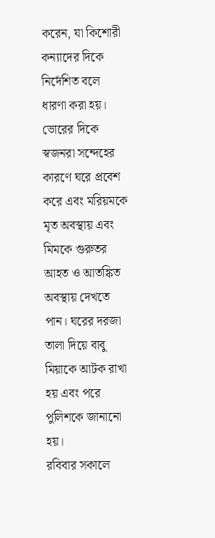করেন, যা কিশোরী কন্যাদের দিকে নির্দেশিত বলে ধারণা করা হয়। ভোরের দিকে স্বজনরা সন্দেহের কারণে ঘরে প্রবেশ করে এবং মরিয়মকে মৃত অবস্থায় এবং মিমকে গুরুতর আহত ও আতঙ্কিত অবস্থায় দেখতে পান। ঘরের দরজা তালা দিয়ে বাবু মিয়াকে আটক রাখা হয় এবং পরে পুলিশকে জানানো হয়।
রবিবার সকালে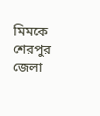মিমকে শেরপুর জেলা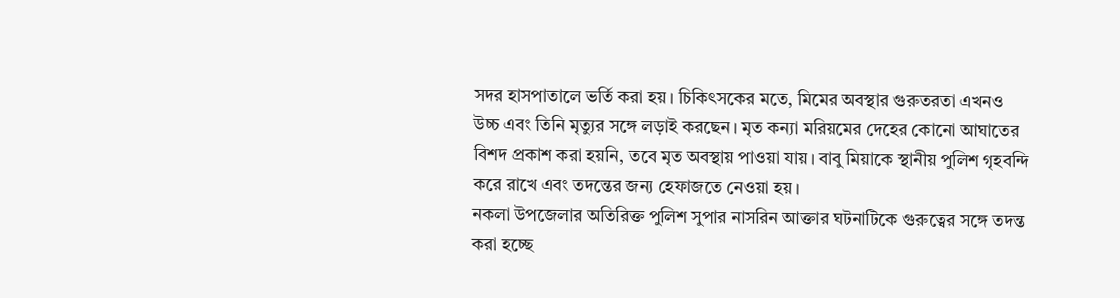সদর হাসপাতালে ভর্তি করা হয়। চিকিৎসকের মতে, মিমের অবস্থার গুরুতরতা এখনও উচ্চ এবং তিনি মৃত্যুর সঙ্গে লড়াই করছেন। মৃত কন্যা মরিয়মের দেহের কোনো আঘাতের বিশদ প্রকাশ করা হয়নি, তবে মৃত অবস্থায় পাওয়া যায়। বাবু মিয়াকে স্থানীয় পুলিশ গৃহবন্দি করে রাখে এবং তদন্তের জন্য হেফাজতে নেওয়া হয়।
নকলা উপজেলার অতিরিক্ত পুলিশ সুপার নাসরিন আক্তার ঘটনাটিকে গুরুত্বের সঙ্গে তদন্ত করা হচ্ছে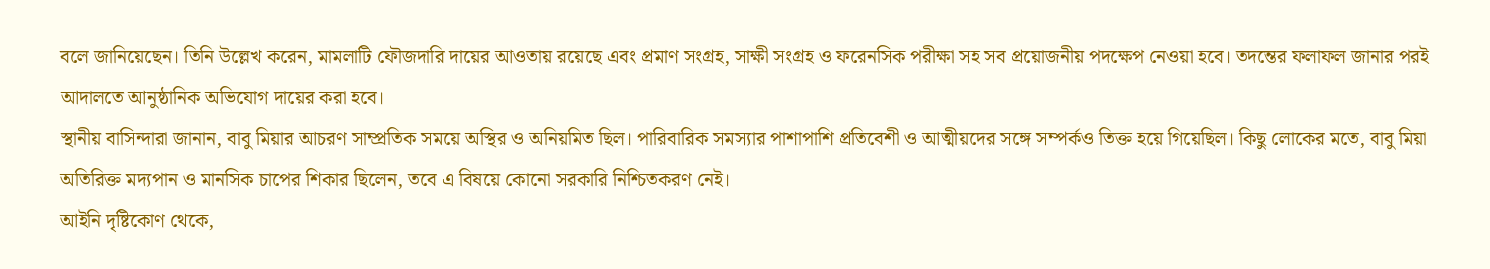বলে জানিয়েছেন। তিনি উল্লেখ করেন, মামলাটি ফৌজদারি দায়ের আওতায় রয়েছে এবং প্রমাণ সংগ্রহ, সাক্ষী সংগ্রহ ও ফরেনসিক পরীক্ষা সহ সব প্রয়োজনীয় পদক্ষেপ নেওয়া হবে। তদন্তের ফলাফল জানার পরই আদালতে আনুষ্ঠানিক অভিযোগ দায়ের করা হবে।
স্থানীয় বাসিন্দারা জানান, বাবু মিয়ার আচরণ সাম্প্রতিক সময়ে অস্থির ও অনিয়মিত ছিল। পারিবারিক সমস্যার পাশাপাশি প্রতিবেশী ও আত্মীয়দের সঙ্গে সম্পর্কও তিক্ত হয়ে গিয়েছিল। কিছু লোকের মতে, বাবু মিয়া অতিরিক্ত মদ্যপান ও মানসিক চাপের শিকার ছিলেন, তবে এ বিষয়ে কোনো সরকারি নিশ্চিতকরণ নেই।
আইনি দৃষ্টিকোণ থেকে,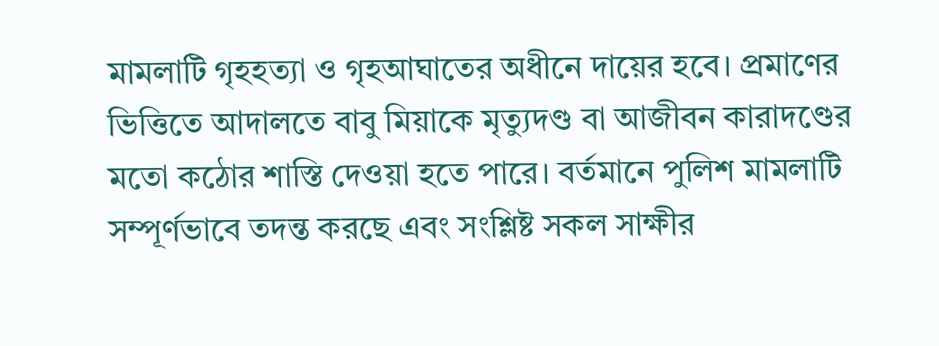মামলাটি গৃহহত্যা ও গৃহআঘাতের অধীনে দায়ের হবে। প্রমাণের ভিত্তিতে আদালতে বাবু মিয়াকে মৃত্যুদণ্ড বা আজীবন কারাদণ্ডের মতো কঠোর শাস্তি দেওয়া হতে পারে। বর্তমানে পুলিশ মামলাটি সম্পূর্ণভাবে তদন্ত করছে এবং সংশ্লিষ্ট সকল সাক্ষীর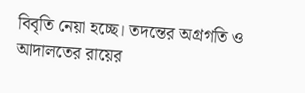বিবৃতি নেয়া হচ্ছে। তদন্তের অগ্রগতি ও আদালতের রায়ের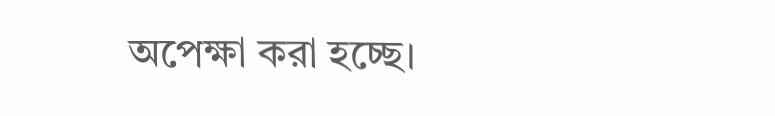অপেক্ষা করা হচ্ছে।